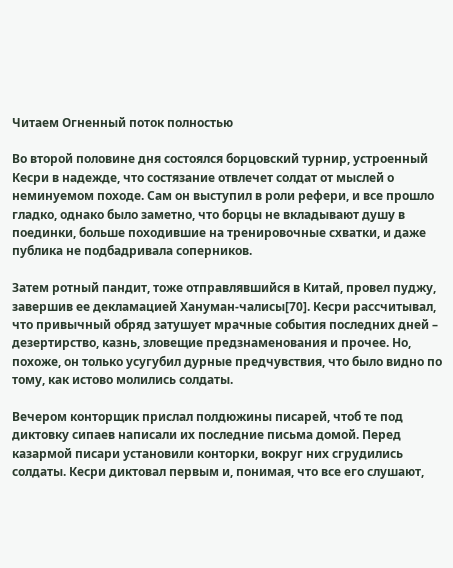Читаем Огненный поток полностью

Во второй половине дня состоялся борцовский турнир, устроенный Кесри в надежде, что состязание отвлечет солдат от мыслей о неминуемом походе. Сам он выступил в роли рефери, и все прошло гладко, однако было заметно, что борцы не вкладывают душу в поединки, больше походившие на тренировочные схватки, и даже публика не подбадривала соперников.

Затем ротный пандит, тоже отправлявшийся в Китай, провел пуджу, завершив ее декламацией Хануман-чалисы[70]. Кесри рассчитывал, что привычный обряд затушует мрачные события последних дней – дезертирство, казнь, зловещие предзнаменования и прочее. Но, похоже, он только усугубил дурные предчувствия, что было видно по тому, как истово молились солдаты.

Вечером конторщик прислал полдюжины писарей, чтоб те под диктовку сипаев написали их последние письма домой. Перед казармой писари установили конторки, вокруг них сгрудились солдаты. Кесри диктовал первым и, понимая, что все его слушают,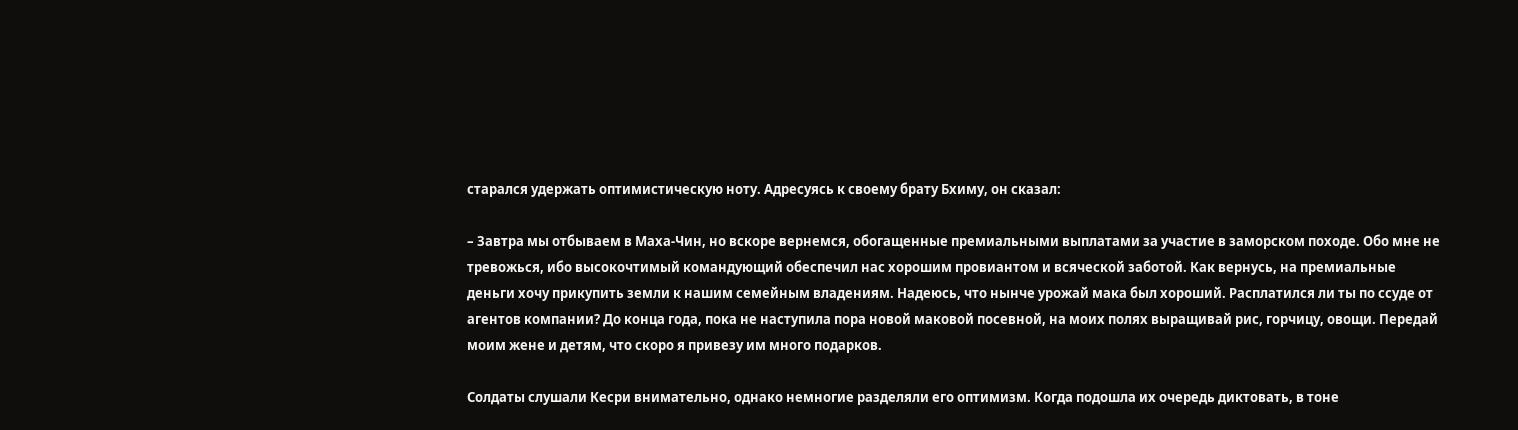старался удержать оптимистическую ноту. Адресуясь к своему брату Бхиму, он сказал:

– Завтра мы отбываем в Маха-Чин, но вскоре вернемся, обогащенные премиальными выплатами за участие в заморском походе. Обо мне не тревожься, ибо высокочтимый командующий обеспечил нас хорошим провиантом и всяческой заботой. Как вернусь, на премиальные деньги хочу прикупить земли к нашим семейным владениям. Надеюсь, что нынче урожай мака был хороший. Расплатился ли ты по ссуде от агентов компании? До конца года, пока не наступила пора новой маковой посевной, на моих полях выращивай рис, горчицу, овощи. Передай моим жене и детям, что скоро я привезу им много подарков.

Солдаты слушали Кесри внимательно, однако немногие разделяли его оптимизм. Когда подошла их очередь диктовать, в тоне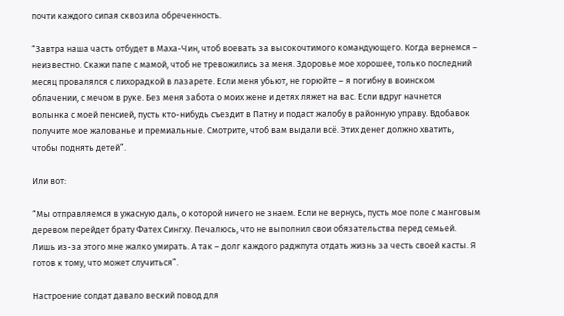почти каждого сипая сквозила обреченность.

“Завтра наша часть отбудет в Маха-Чин, чтоб воевать за высокочтимого командующего. Когда вернемся – неизвестно. Скажи папе с мамой, чтоб не тревожились за меня. Здоровье мое хорошее, только последний месяц провалялся с лихорадкой в лазарете. Если меня убьют, не горюйте – я погибну в воинском облачении, с мечом в руке. Без меня забота о моих жене и детях ляжет на вас. Если вдруг начнется волынка с моей пенсией, пусть кто-нибудь съездит в Патну и подаст жалобу в районную управу. Вдобавок получите мое жалованье и премиальные. Смотрите, чтоб вам выдали всё. Этих денег должно хватить, чтобы поднять детей”.

Или вот:

“Мы отправляемся в ужасную даль, о которой ничего не знаем. Если не вернусь, пусть мое поле с манговым деревом перейдет брату Фатех Сингху. Печалюсь, что не выполнил свои обязательства перед семьей. Лишь из-за этого мне жалко умирать. А так – долг каждого раджпута отдать жизнь за честь своей касты. Я готов к тому, что может случиться”.

Настроение солдат давало веский повод для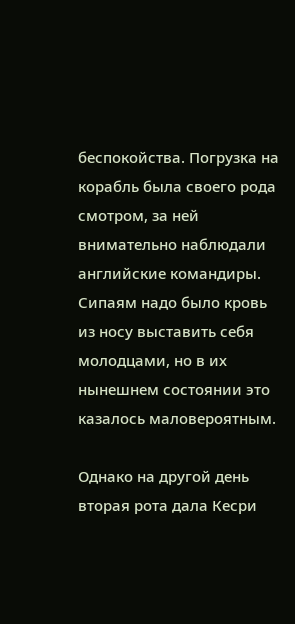беспокойства. Погрузка на корабль была своего рода смотром, за ней внимательно наблюдали английские командиры. Сипаям надо было кровь из носу выставить себя молодцами, но в их нынешнем состоянии это казалось маловероятным.

Однако на другой день вторая рота дала Кесри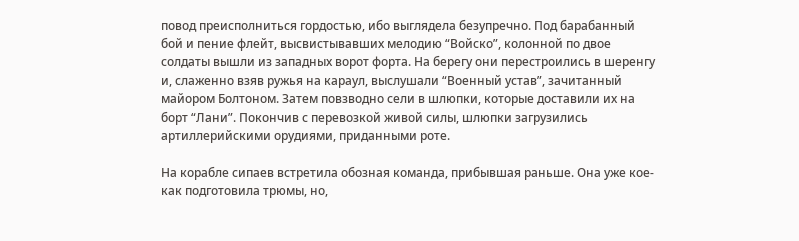повод преисполниться гордостью, ибо выглядела безупречно. Под барабанный бой и пение флейт, высвистывавших мелодию “Войско”, колонной по двое солдаты вышли из западных ворот форта. На берегу они перестроились в шеренгу и, слаженно взяв ружья на караул, выслушали “Военный устав”, зачитанный майором Болтоном. Затем повзводно сели в шлюпки, которые доставили их на борт “Лани”. Покончив с перевозкой живой силы, шлюпки загрузились артиллерийскими орудиями, приданными роте.

На корабле сипаев встретила обозная команда, прибывшая раньше. Она уже кое-как подготовила трюмы, но,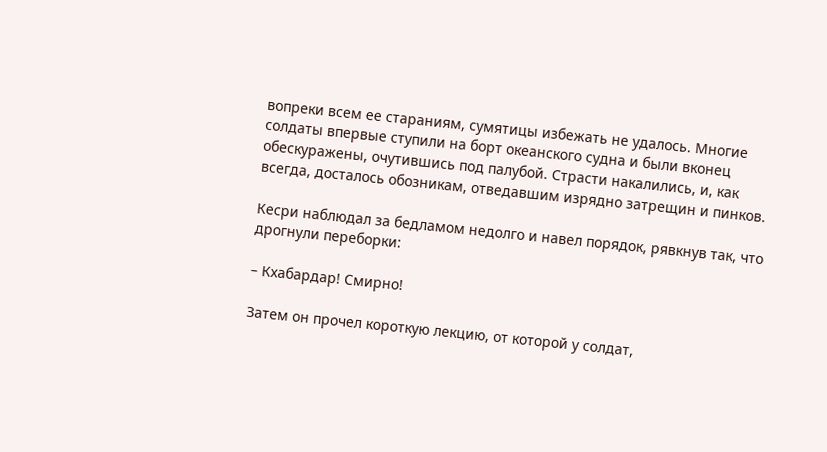вопреки всем ее стараниям, сумятицы избежать не удалось. Многие солдаты впервые ступили на борт океанского судна и были вконец обескуражены, очутившись под палубой. Страсти накалились, и, как всегда, досталось обозникам, отведавшим изрядно затрещин и пинков.

Кесри наблюдал за бедламом недолго и навел порядок, рявкнув так, что дрогнули переборки:

– Кхабардар! Смирно!

Затем он прочел короткую лекцию, от которой у солдат,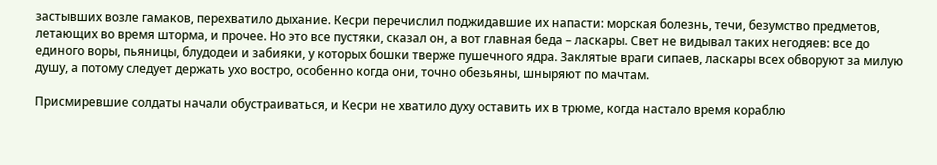застывших возле гамаков, перехватило дыхание. Кесри перечислил поджидавшие их напасти: морская болезнь, течи, безумство предметов, летающих во время шторма, и прочее. Но это все пустяки, сказал он, а вот главная беда – ласкары. Свет не видывал таких негодяев: все до единого воры, пьяницы, блудодеи и забияки, у которых бошки тверже пушечного ядра. Заклятые враги сипаев, ласкары всех обворуют за милую душу, а потому следует держать ухо востро, особенно когда они, точно обезьяны, шныряют по мачтам.

Присмиревшие солдаты начали обустраиваться, и Кесри не хватило духу оставить их в трюме, когда настало время кораблю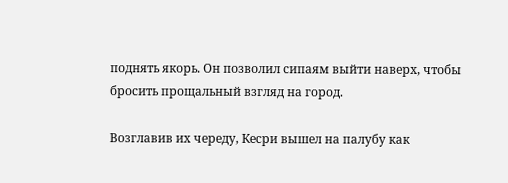поднять якорь. Он позволил сипаям выйти наверх, чтобы бросить прощальный взгляд на город.

Возглавив их череду, Кесри вышел на палубу как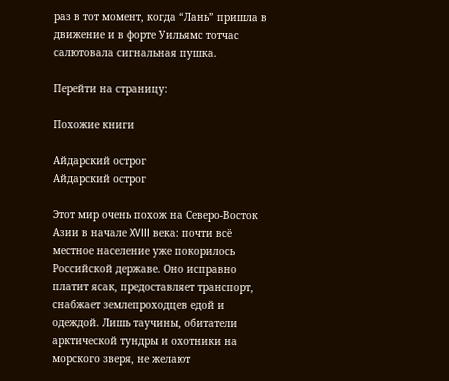раз в тот момент, когда “Лань” пришла в движение и в форте Уильямс тотчас салютовала сигнальная пушка.

Перейти на страницу:

Похожие книги

Айдарский острог
Айдарский острог

Этот мир очень похож на Северо-Восток Азии в начале XVIII века: почти всё местное население уже покорилось Российской державе. Оно исправно платит ясак, предоставляет транспорт, снабжает землепроходцев едой и одеждой. Лишь таучины, обитатели арктической тундры и охотники на морского зверя, не желают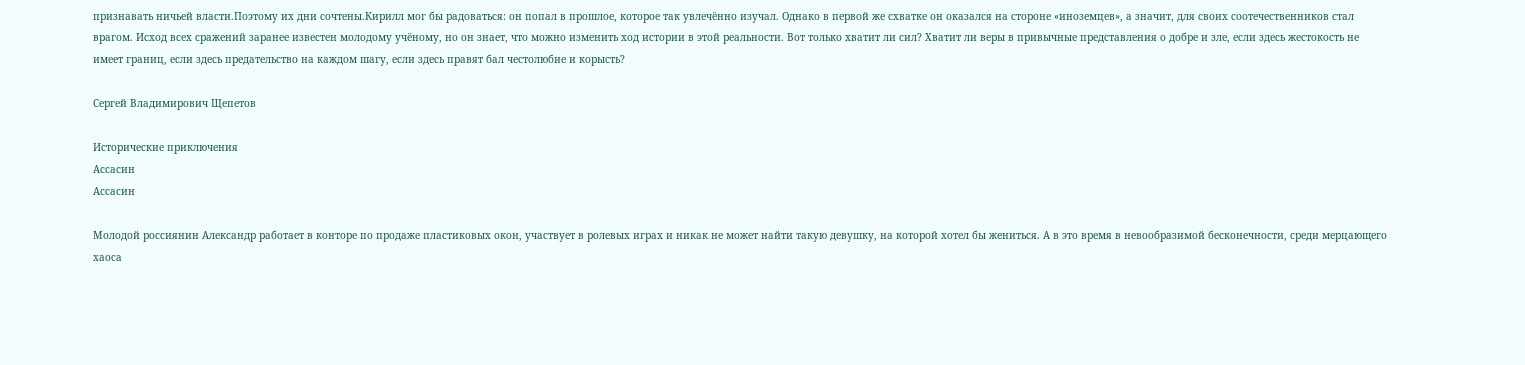признавать ничьей власти.Поэтому их дни сочтены.Кирилл мог бы радоваться: он попал в прошлое, которое так увлечённо изучал. Однако в первой же схватке он оказался на стороне «иноземцев», а значит, для своих соотечественников стал врагом. Исход всех сражений заранее известен молодому учёному, но он знает, что можно изменить ход истории в этой реальности. Вот только хватит ли сил? Хватит ли веры в привычные представления о добре и зле, если здесь жестокость не имеет границ, если здесь предательство на каждом шагу, если здесь правят бал честолюбие и корысть?

Сергей Владимирович Щепетов

Исторические приключения
Ассасин
Ассасин

Молодой россиянин Александр работает в конторе по продаже пластиковых окон, участвует в ролевых играх и никак не может найти такую девушку, на которой хотел бы жениться. А в это время в невообразимой бесконечности, среди мерцающего хаоса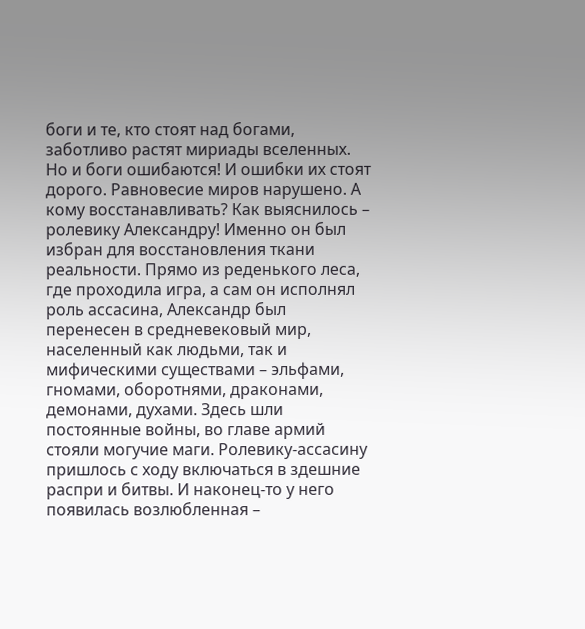боги и те, кто стоят над богами, заботливо растят мириады вселенных. Но и боги ошибаются! И ошибки их стоят дорого. Равновесие миров нарушено. А кому восстанавливать? Как выяснилось – ролевику Александру! Именно он был избран для восстановления ткани реальности. Прямо из реденького леса, где проходила игра, а сам он исполнял роль ассасина, Александр был перенесен в средневековый мир, населенный как людьми, так и мифическими существами – эльфами, гномами, оборотнями, драконами, демонами, духами. Здесь шли постоянные войны, во главе армий стояли могучие маги. Ролевику-ассасину пришлось с ходу включаться в здешние распри и битвы. И наконец-то у него появилась возлюбленная –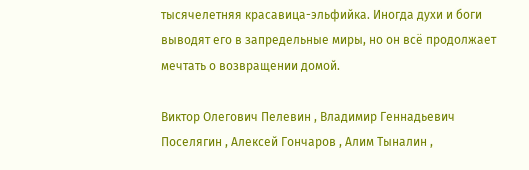тысячелетняя красавица-эльфийка. Иногда духи и боги выводят его в запредельные миры, но он всё продолжает мечтать о возвращении домой.

Виктор Олегович Пелевин , Владимир Геннадьевич Поселягин , Алексей Гончаров , Алим Тыналин ,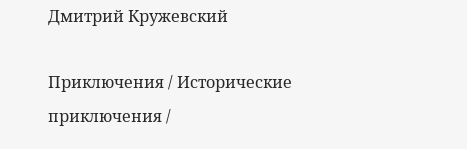Дмитрий Кружевский

Приключения / Исторические приключения /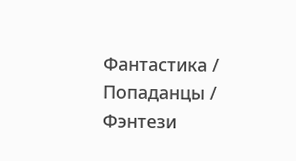Фантастика / Попаданцы / Фэнтези